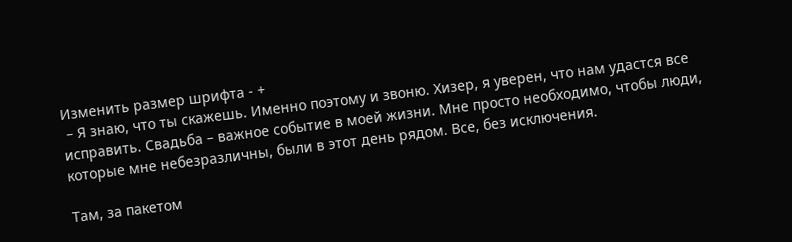Изменить размер шрифта - +
 – Я знаю, что ты скажешь. Именно поэтому и звоню. Хизер, я уверен, что нам удастся все исправить. Свадьба – важное событие в моей жизни. Мне просто необходимо, чтобы люди, которые мне небезразличны, были в этот день рядом. Все, без исключения.

Там, за пакетом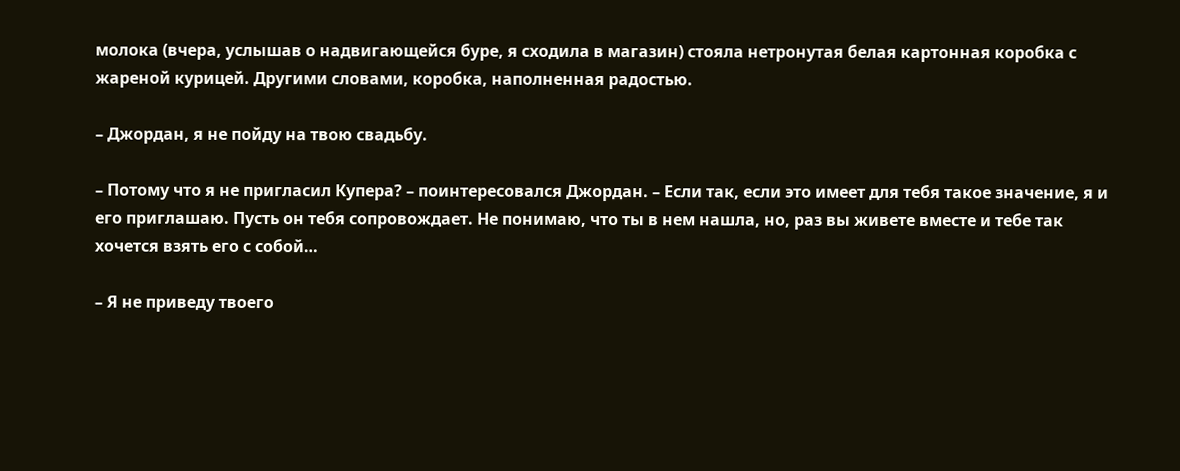молока (вчера, услышав о надвигающейся буре, я сходила в магазин) стояла нетронутая белая картонная коробка с жареной курицей. Другими словами, коробка, наполненная радостью.

– Джордан, я не пойду на твою свадьбу.

– Потому что я не пригласил Купера? – поинтересовался Джордан. – Если так, если это имеет для тебя такое значение, я и его приглашаю. Пусть он тебя сопровождает. Не понимаю, что ты в нем нашла, но, раз вы живете вместе и тебе так хочется взять его с собой…

– Я не приведу твоего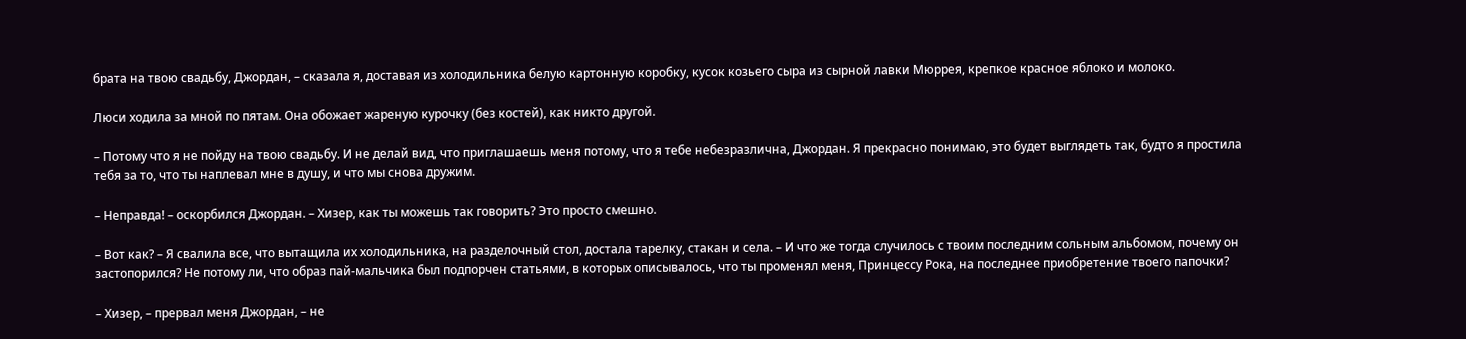брата на твою свадьбу, Джордан, – сказала я, доставая из холодильника белую картонную коробку, кусок козьего сыра из сырной лавки Мюррея, крепкое красное яблоко и молоко.

Люси ходила за мной по пятам. Она обожает жареную курочку (без костей), как никто другой.

– Потому что я не пойду на твою свадьбу. И не делай вид, что приглашаешь меня потому, что я тебе небезразлична, Джордан. Я прекрасно понимаю, это будет выглядеть так, будто я простила тебя за то, что ты наплевал мне в душу, и что мы снова дружим.

– Неправда! – оскорбился Джордан. – Хизер, как ты можешь так говорить? Это просто смешно.

– Вот как? – Я свалила все, что вытащила их холодильника, на разделочный стол, достала тарелку, стакан и села. – И что же тогда случилось с твоим последним сольным альбомом, почему он застопорился? Не потому ли, что образ пай-мальчика был подпорчен статьями, в которых описывалось, что ты променял меня, Принцессу Рока, на последнее приобретение твоего папочки?

– Хизер, – прервал меня Джордан, – не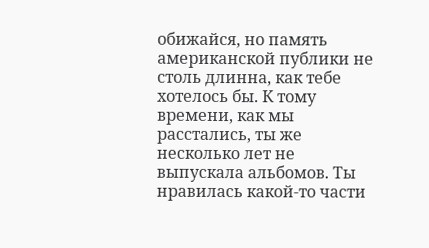обижайся, но память американской публики не столь длинна, как тебе хотелось бы. К тому времени, как мы расстались, ты же несколько лет не выпускала альбомов. Ты нравилась какой-то части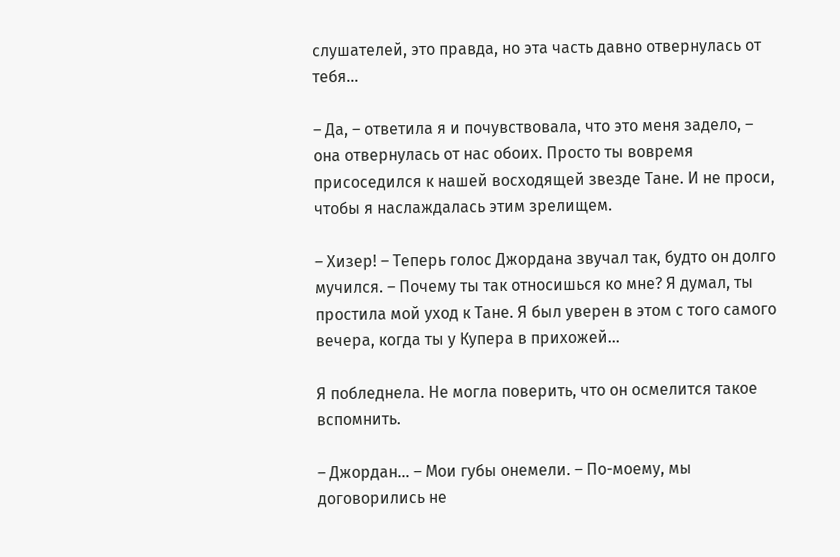слушателей, это правда, но эта часть давно отвернулась от тебя…

– Да, – ответила я и почувствовала, что это меня задело, – она отвернулась от нас обоих. Просто ты вовремя присоседился к нашей восходящей звезде Тане. И не проси, чтобы я наслаждалась этим зрелищем.

– Хизер! – Теперь голос Джордана звучал так, будто он долго мучился. – Почему ты так относишься ко мне? Я думал, ты простила мой уход к Тане. Я был уверен в этом с того самого вечера, когда ты у Купера в прихожей…

Я побледнела. Не могла поверить, что он осмелится такое вспомнить.

– Джордан… – Мои губы онемели. – По-моему, мы договорились не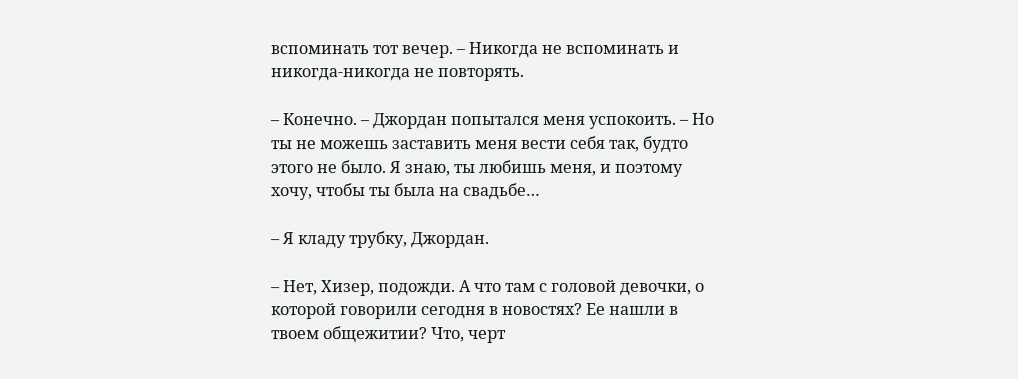вспоминать тот вечер. – Никогда не вспоминать и никогда-никогда не повторять.

– Конечно. – Джордан попытался меня успокоить. – Но ты не можешь заставить меня вести себя так, будто этого не было. Я знаю, ты любишь меня, и поэтому хочу, чтобы ты была на свадьбе…

– Я кладу трубку, Джордан.

– Нет, Хизер, подожди. А что там с головой девочки, о которой говорили сегодня в новостях? Ее нашли в твоем общежитии? Что, черт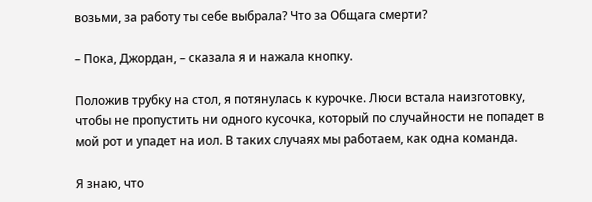возьми, за работу ты себе выбрала? Что за Общага смерти?

– Пока, Джордан, – сказала я и нажала кнопку.

Положив трубку на стол, я потянулась к курочке. Люси встала наизготовку, чтобы не пропустить ни одного кусочка, который по случайности не попадет в мой рот и упадет на иол. В таких случаях мы работаем, как одна команда.

Я знаю, что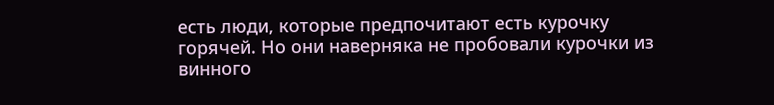есть люди, которые предпочитают есть курочку горячей. Но они наверняка не пробовали курочки из винного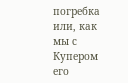погребка или, как мы с Купером его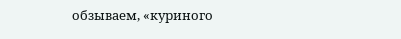обзываем, «куриного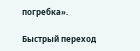погребка».

Быстрый переход